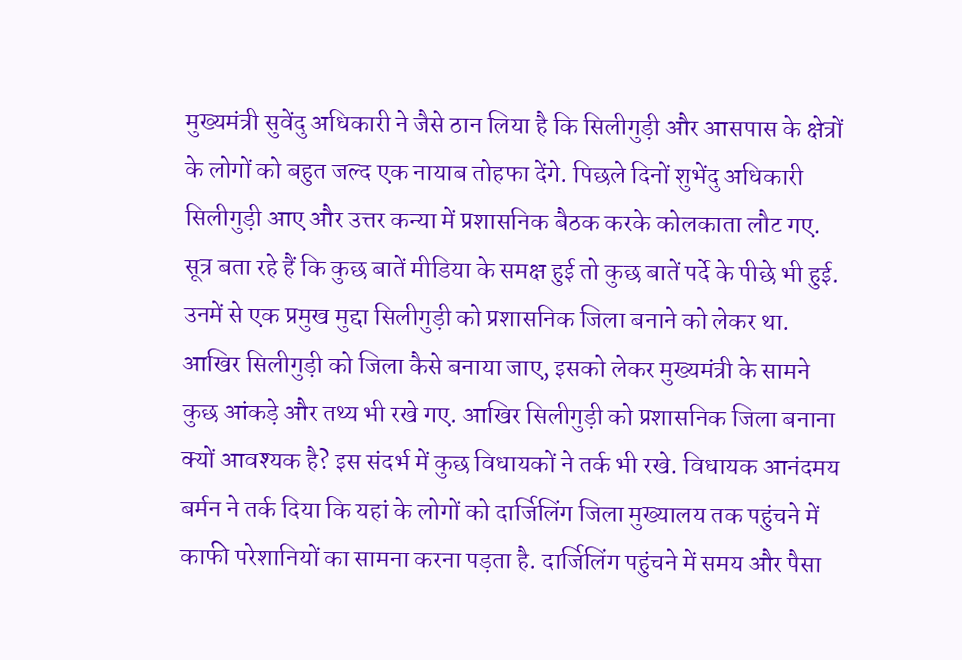मुख्यमंत्री सुवेंदु अधिकारी ने जैसे ठान लिया है कि सिलीगुड़ी और आसपास के क्षेत्रों के लोगों को बहुत जल्द एक नायाब तोहफा देंगे. पिछले दिनों शुभेंदु अधिकारी सिलीगुड़ी आए और उत्तर कन्या में प्रशासनिक बैठक करके कोलकाता लौट गए. सूत्र बता रहे हैं कि कुछ बातें मीडिया के समक्ष हुई तो कुछ बातें पर्दे के पीछे भी हुई. उनमें से एक प्रमुख मुद्दा सिलीगुड़ी को प्रशासनिक जिला बनाने को लेकर था.
आखिर सिलीगुड़ी को जिला कैसे बनाया जाए, इसको लेकर मुख्यमंत्री के सामने कुछ आंकड़े और तथ्य भी रखे गए. आखिर सिलीगुड़ी को प्रशासनिक जिला बनाना क्यों आवश्यक है? इस संदर्भ में कुछ विधायकों ने तर्क भी रखे. विधायक आनंदमय बर्मन ने तर्क दिया कि यहां के लोगों को दार्जिलिंग जिला मुख्यालय तक पहुंचने में काफी परेशानियों का सामना करना पड़ता है. दार्जिलिंग पहुंचने में समय और पैसा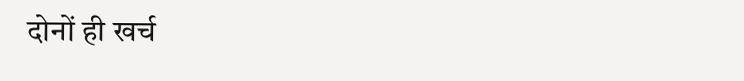दोनों ही खर्च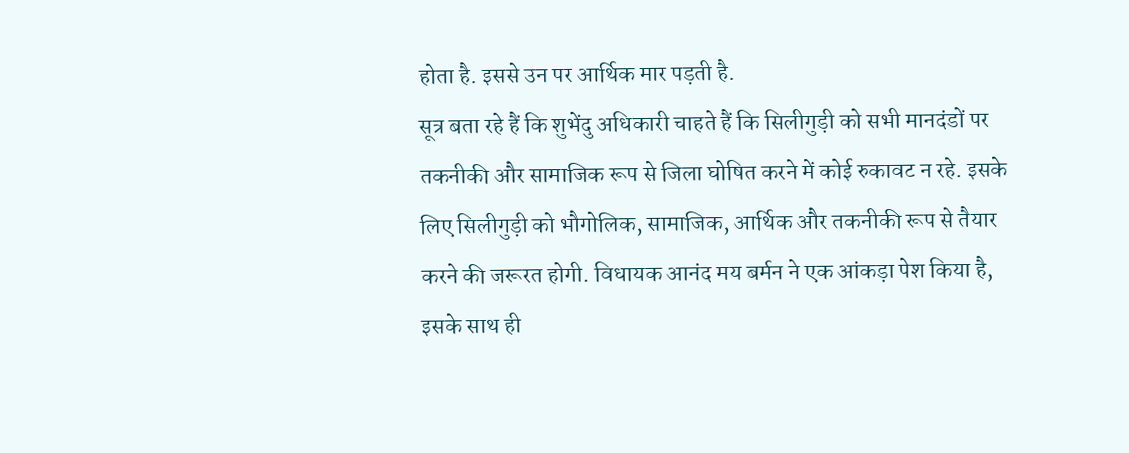होता है. इससे उन पर आर्थिक मार पड़ती है.
सूत्र बता रहे हैं कि शुभेंदु अधिकारी चाहते हैं कि सिलीगुड़ी को सभी मानदंडों पर तकनीकी और सामाजिक रूप से जिला घोषित करने में कोई रुकावट न रहे. इसके लिए सिलीगुड़ी को भौगोलिक, सामाजिक, आर्थिक और तकनीकी रूप से तैयार करने की जरूरत होगी. विधायक आनंद मय बर्मन ने एक आंकड़ा पेश किया है, इसके साथ ही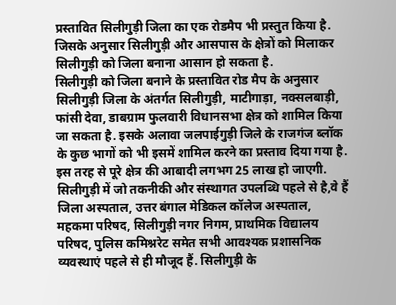प्रस्तावित सिलीगुड़ी जिला का एक रोडमैप भी प्रस्तुत किया है. जिसके अनुसार सिलीगुड़ी और आसपास के क्षेत्रों को मिलाकर सिलीगुड़ी को जिला बनाना आसान हो सकता है.
सिलीगुड़ी को जिला बनाने के प्रस्तावित रोड मैप के अनुसार सिलीगुड़ी जिला के अंतर्गत सिलीगुड़ी, माटीगाड़ा, नक्सलबाड़ी, फांसी देवा, डाबग्राम फुलवारी विधानसभा क्षेत्र को शामिल किया जा सकता है. इसके अलावा जलपाईगुड़ी जिले के राजगंज ब्लॉक के कुछ भागों को भी इसमें शामिल करने का प्रस्ताव दिया गया है. इस तरह से पूरे क्षेत्र की आबादी लगभग 25 लाख हो जाएगी.
सिलीगुड़ी में जो तकनीकी और संस्थागत उपलब्धि पहले से है,वे हैं जिला अस्पताल, उत्तर बंगाल मेडिकल कॉलेज अस्पताल, महकमा परिषद, सिलीगुड़ी नगर निगम, प्राथमिक विद्यालय परिषद, पुलिस कमिश्नरेट समेत सभी आवश्यक प्रशासनिक व्यवस्थाएं पहले से ही मौजूद हैं. सिलीगुड़ी के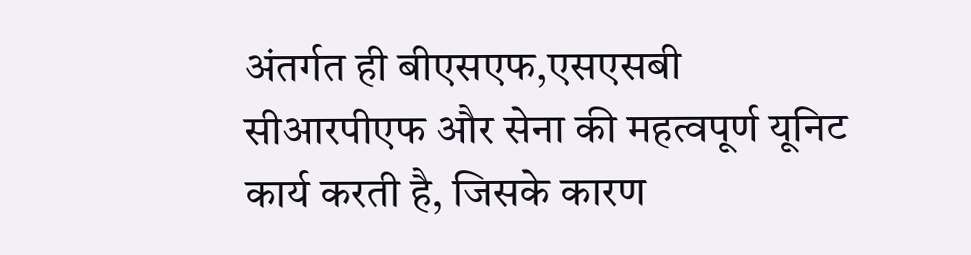अंतर्गत ही बीएसएफ,एसएसबी सीआरपीएफ और सेना की महत्वपूर्ण यूनिट कार्य करती है, जिसके कारण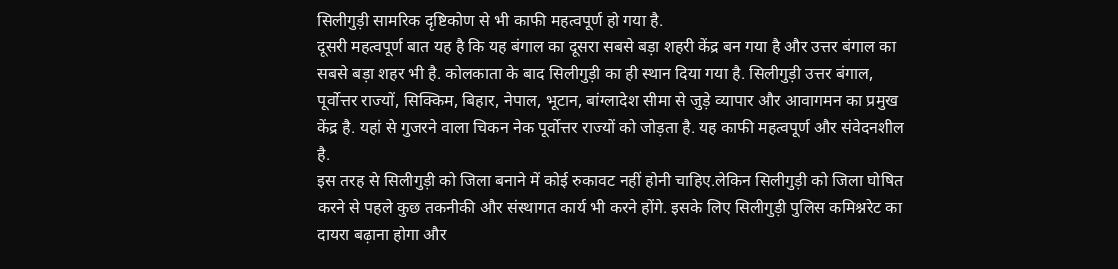सिलीगुड़ी सामरिक दृष्टिकोण से भी काफी महत्वपूर्ण हो गया है.
दूसरी महत्वपूर्ण बात यह है कि यह बंगाल का दूसरा सबसे बड़ा शहरी केंद्र बन गया है और उत्तर बंगाल का सबसे बड़ा शहर भी है. कोलकाता के बाद सिलीगुड़ी का ही स्थान दिया गया है. सिलीगुड़ी उत्तर बंगाल, पूर्वोत्तर राज्यों, सिक्किम, बिहार, नेपाल, भूटान, बांग्लादेश सीमा से जुड़े व्यापार और आवागमन का प्रमुख केंद्र है. यहां से गुजरने वाला चिकन नेक पूर्वोत्तर राज्यों को जोड़ता है. यह काफी महत्वपूर्ण और संवेदनशील है.
इस तरह से सिलीगुड़ी को जिला बनाने में कोई रुकावट नहीं होनी चाहिए.लेकिन सिलीगुड़ी को जिला घोषित करने से पहले कुछ तकनीकी और संस्थागत कार्य भी करने होंगे. इसके लिए सिलीगुड़ी पुलिस कमिश्नरेट का दायरा बढ़ाना होगा और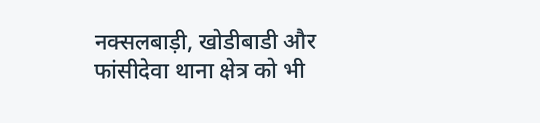नक्सलबाड़ी, खोडीबाडी और फांसीदेवा थाना क्षेत्र को भी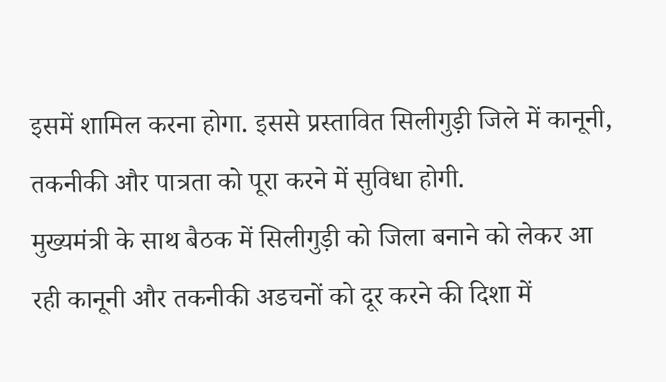इसमें शामिल करना होगा. इससे प्रस्तावित सिलीगुड़ी जिले में कानूनी, तकनीकी और पात्रता को पूरा करने में सुविधा होगी.
मुख्यमंत्री के साथ बैठक में सिलीगुड़ी को जिला बनाने को लेकर आ रही कानूनी और तकनीकी अडचनों को दूर करने की दिशा में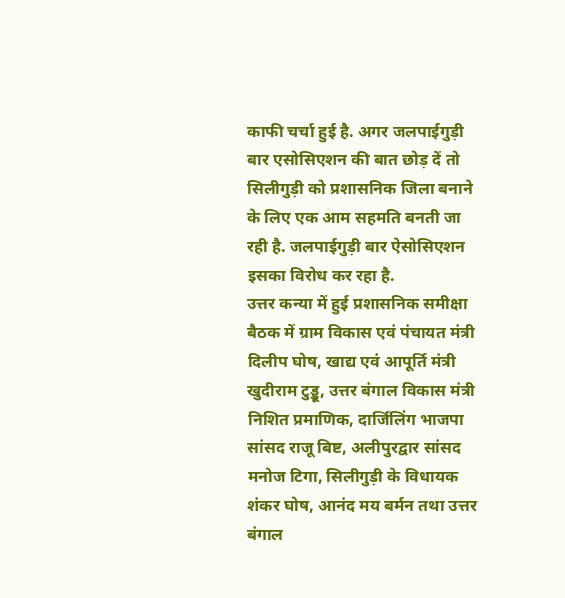काफी चर्चा हुई है. अगर जलपाईगुड़ी बार एसोसिएशन की बात छोड़ दें तो सिलीगुड़ी को प्रशासनिक जिला बनाने के लिए एक आम सहमति बनती जा रही है. जलपाईगुड़ी बार ऐसोसिएशन इसका विरोध कर रहा है.
उत्तर कन्या में हुई प्रशासनिक समीक्षा बैठक में ग्राम विकास एवं पंचायत मंत्री दिलीप घोष, खाद्य एवं आपूर्ति मंत्री खुदीराम टुड्डू, उत्तर बंगाल विकास मंत्री निशित प्रमाणिक, दार्जिलिंग भाजपा सांसद राजू बिष्ट, अलीपुरद्वार सांसद मनोज टिगा, सिलीगुड़ी के विधायक शंकर घोष, आनंद मय बर्मन तथा उत्तर बंगाल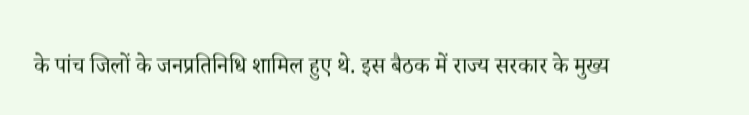के पांच जिलों के जनप्रतिनिधि शामिल हुए थे. इस बैठक में राज्य सरकार के मुख्य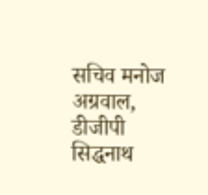सचिव मनोज अग्रवाल, डीजीपी सिद्धनाथ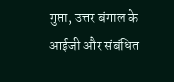गुप्ता, उत्तर बंगाल के आईजी और संबंधित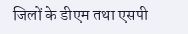जिलों के डीएम तथा एसपी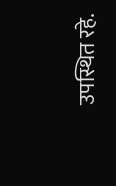उपस्थित रहे.